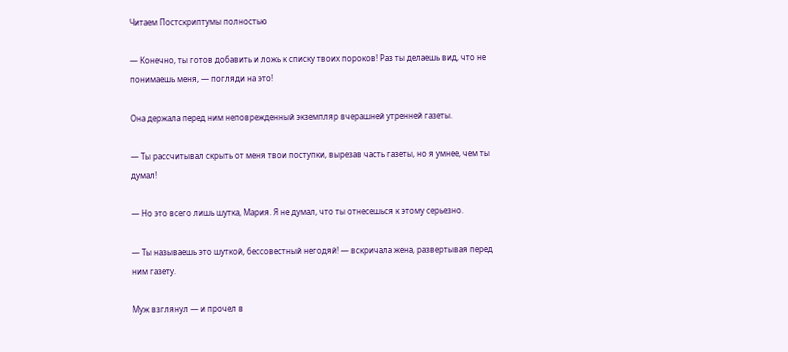Читаем Постскриптумы полностью

— Конечно, ты готов добавить и ложь к списку твоих пороков! Раз ты делаешь вид, что не понимаешь меня, — погляди на это!

Она держала перед ним неповрежденный экземпляр вчерашней утренней газеты.

— Ты рассчитывал скрыть от меня твои поступки, вырезав часть газеты, но я умнее, чем ты думал!

— Но это всего лишь шутка, Мария. Я не думал, что ты отнесешься к этому серьезно.

— Ты называешь это шуткой, бессовестный негодяй! — вскричала жена, развертывая перед ним газету.

Муж взглянул — и прочел в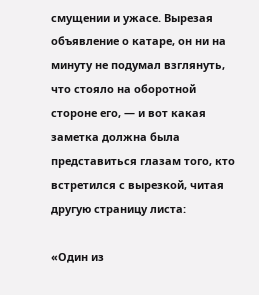смущении и ужасе. Вырезая объявление о катаре, он ни на минуту не подумал взглянуть, что стояло на оборотной стороне его, — и вот какая заметка должна была представиться глазам того, кто встретился с вырезкой, читая другую страницу листа:

«Один из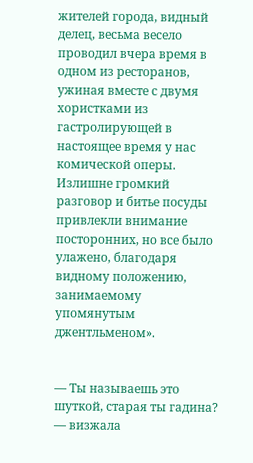жителей города, видный делец, весьма весело проводил вчера время в одном из ресторанов, ужиная вместе с двумя хористками из гастролирующей в настоящее время у нас комической оперы. Излишне громкий разговор и битье посуды привлекли внимание посторонних, но все было улажено, благодаря видному положению, занимаемому упомянутым джентльменом».


— Ты называешь это шуткой, старая ты гадина? — визжала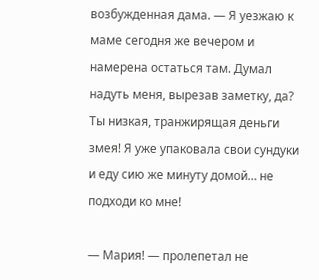возбужденная дама. — Я уезжаю к маме сегодня же вечером и намерена остаться там. Думал надуть меня, вырезав заметку, да? Ты низкая, транжирящая деньги змея! Я уже упаковала свои сундуки и еду сию же минуту домой… не подходи ко мне!

— Мария! — пролепетал не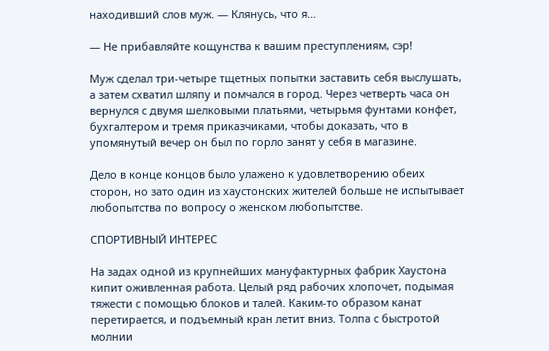находивший слов муж. — Клянусь, что я…

— Не прибавляйте кощунства к вашим преступлениям, сэр!

Муж сделал три-четыре тщетных попытки заставить себя выслушать, а затем схватил шляпу и помчался в город. Через четверть часа он вернулся с двумя шелковыми платьями, четырьмя фунтами конфет, бухгалтером и тремя приказчиками, чтобы доказать, что в упомянутый вечер он был по горло занят у себя в магазине.

Дело в конце концов было улажено к удовлетворению обеих сторон, но зато один из хаустонских жителей больше не испытывает любопытства по вопросу о женском любопытстве.

СПОРТИВНЫЙ ИНТЕРЕС

На задах одной из крупнейших мануфактурных фабрик Хаустона кипит оживленная работа. Целый ряд рабочих хлопочет, подымая тяжести с помощью блоков и талей. Каким-то образом канат перетирается, и подъемный кран летит вниз. Толпа с быстротой молнии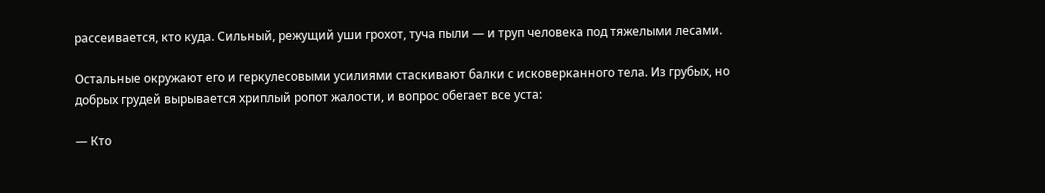рассеивается, кто куда. Сильный, режущий уши грохот, туча пыли — и труп человека под тяжелыми лесами.

Остальные окружают его и геркулесовыми усилиями стаскивают балки с исковерканного тела. Из грубых, но добрых грудей вырывается хриплый ропот жалости, и вопрос обегает все уста:

— Кто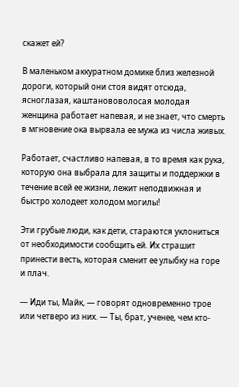скажет ей?

В маленьком аккуратном домике близ железной дороги, который они стоя видят отсюда, ясноглазая, каштанововолосая молодая женщина работает напевая, и не знает, что смерть в мгновение ока вырвала ее мужа из числа живых.

Работает, счастливо напевая, в то время как рука, которую она выбрала для защиты и поддержки в течение всей ее жизни, лежит неподвижная и быстро холодеет холодом могилы!

Эти грубые люди, как дети, стараются уклониться от необходимости сообщить ей. Их страшит принести весть, которая сменит ее улыбку на горе и плач.

— Иди ты, Майк, — говорят одновременно трое или четверо из них. — Ты, брат, ученее, чем кто-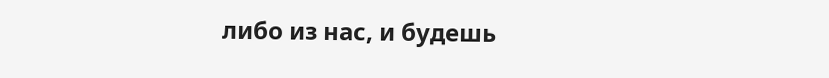либо из нас, и будешь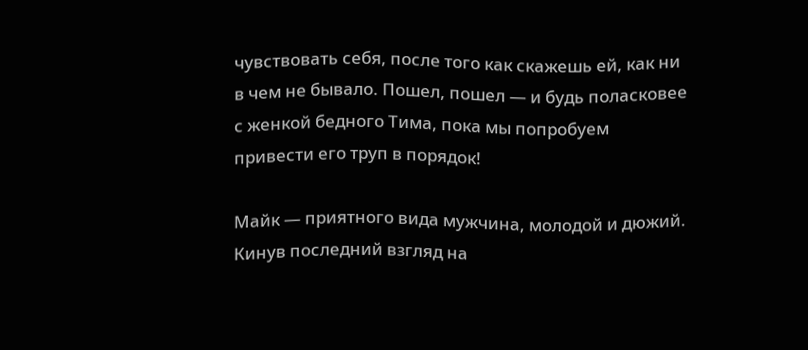чувствовать себя, после того как скажешь ей, как ни в чем не бывало. Пошел, пошел — и будь поласковее с женкой бедного Тима, пока мы попробуем привести его труп в порядок!

Майк — приятного вида мужчина, молодой и дюжий. Кинув последний взгляд на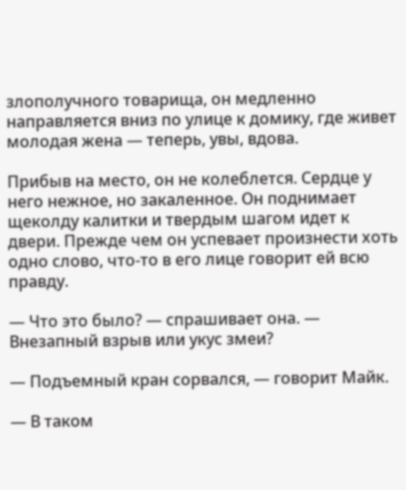злополучного товарища, он медленно направляется вниз по улице к домику, где живет молодая жена — теперь, увы, вдова.

Прибыв на место, он не колеблется. Сердце у него нежное, но закаленное. Он поднимает щеколду калитки и твердым шагом идет к двери. Прежде чем он успевает произнести хоть одно слово, что-то в его лице говорит ей всю правду.

— Что это было? — спрашивает она. — Внезапный взрыв или укус змеи?

— Подъемный кран сорвался, — говорит Майк.

— В таком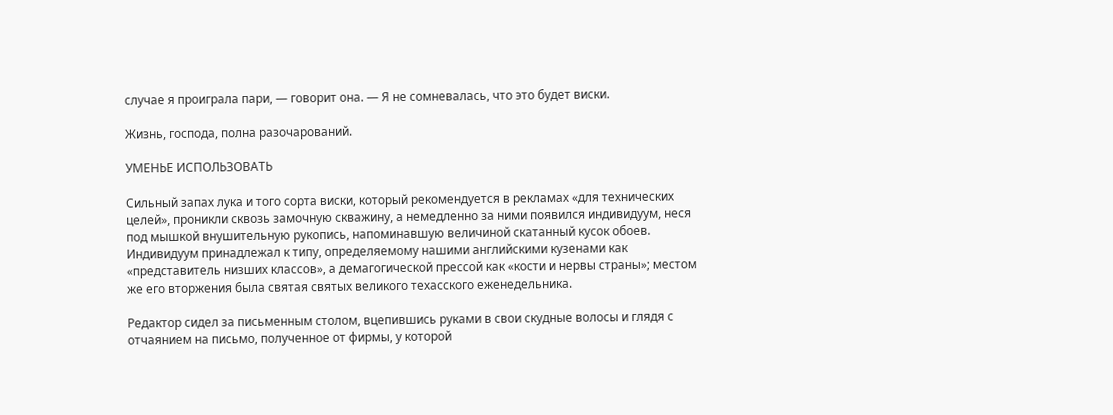случае я проиграла пари, — говорит она. — Я не сомневалась, что это будет виски.

Жизнь, господа, полна разочарований.

УМЕНЬЕ ИСПОЛЬЗОВАТЬ

Сильный запах лука и того сорта виски, который рекомендуется в рекламах «для технических целей», проникли сквозь замочную скважину, а немедленно за ними появился индивидуум, неся под мышкой внушительную рукопись, напоминавшую величиной скатанный кусок обоев. Индивидуум принадлежал к типу, определяемому нашими английскими кузенами как «представитель низших классов», а демагогической прессой как «кости и нервы страны»; местом же его вторжения была святая святых великого техасского еженедельника.

Редактор сидел за письменным столом, вцепившись руками в свои скудные волосы и глядя с отчаянием на письмо, полученное от фирмы, у которой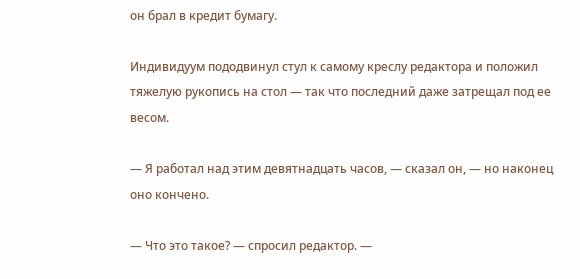он брал в кредит бумагу.

Индивидуум пододвинул стул к самому креслу редактора и положил тяжелую рукопись на стол — так что последний даже затрещал под ее весом.

— Я работал над этим девятнадцать часов, — сказал он, — но наконец оно кончено.

— Что это такое? — спросил редактор. —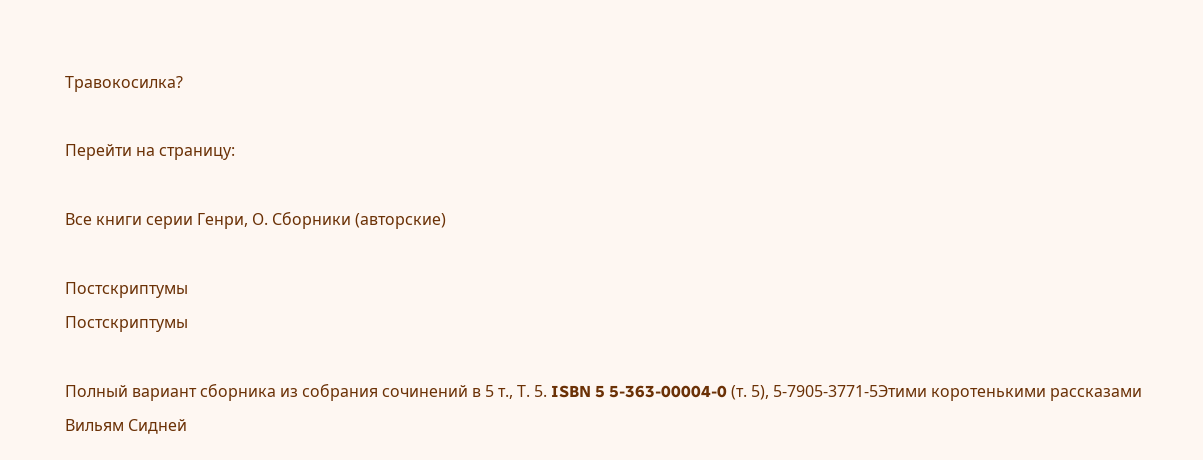Травокосилка?

Перейти на страницу:

Все книги серии Генри, О. Сборники (авторские)

Постскриптумы
Постскриптумы

Полный вариант сборника из cобрания сочинений в 5 т., Т. 5. ISBN 5 5-363-00004-0 (т. 5), 5-7905-3771-5Этими коротенькими рассказами Вильям Сидней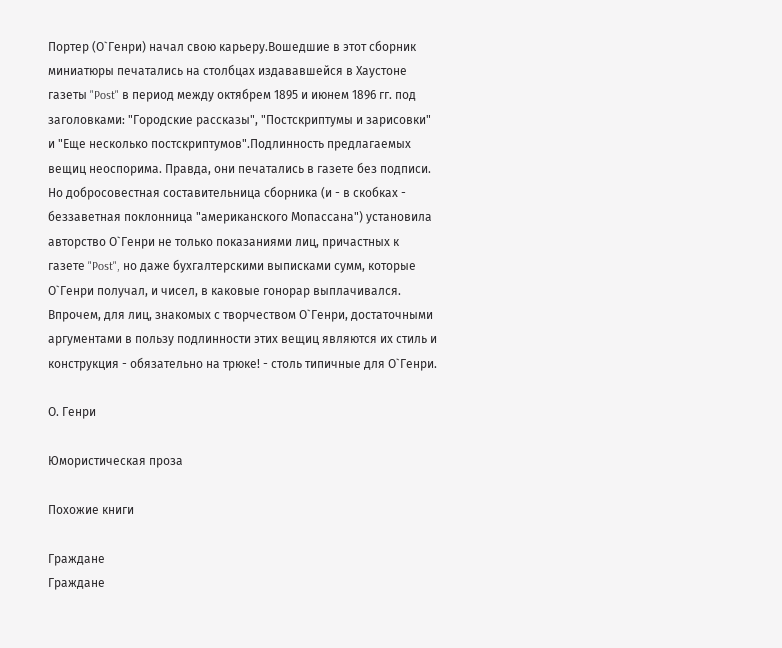Портер (О`Генри) начал свою карьеру.Вошедшие в этот сборник миниатюры печатались на столбцах издававшейся в Хаустоне газеты "Post" в период между октябрем 1895 и июнем 1896 гг. под заголовками: "Городские рассказы", "Постскриптумы и зарисовки" и "Еще несколько постскриптумов".Подлинность предлагаемых вещиц неоспорима. Правда, они печатались в газете без подписи. Но добросовестная составительница сборника (и - в скобках - беззаветная поклонница "американского Мопассана") установила авторство О`Генри не только показаниями лиц, причастных к газете "Post", но даже бухгалтерскими выписками сумм, которые О`Генри получал, и чисел, в каковые гонорар выплачивался. Впрочем, для лиц, знакомых с творчеством О`Генри, достаточными аргументами в пользу подлинности этих вещиц являются их стиль и конструкция - обязательно на трюке! - столь типичные для О`Генри.

О. Генри

Юмористическая проза

Похожие книги

Граждане
Граждане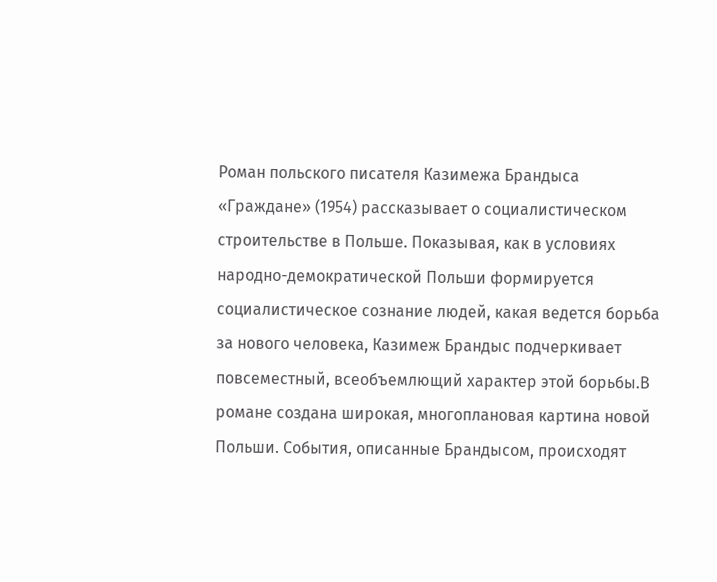Роман польского писателя Казимежа Брандыса «Граждане» (1954) рассказывает о социалистическом строительстве в Польше. Показывая, как в условиях народно-демократической Польши формируется социалистическое сознание людей, какая ведется борьба за нового человека, Казимеж Брандыс подчеркивает повсеместный, всеобъемлющий характер этой борьбы.В романе создана широкая, многоплановая картина новой Польши. События, описанные Брандысом, происходят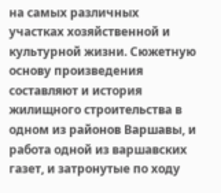на самых различных участках хозяйственной и культурной жизни. Сюжетную основу произведения составляют и история жилищного строительства в одном из районов Варшавы, и работа одной из варшавских газет, и затронутые по ходу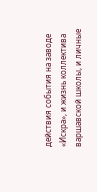действия события на заводе «Искра», и жизнь коллектива варшавской школы, и личные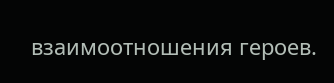взаимоотношения героев.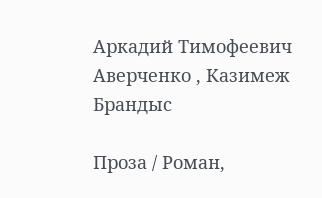Аркадий Тимофеевич Аверченко , Казимеж Брандыс

Проза / Роман,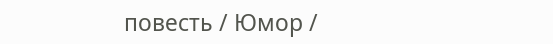повесть / Юмор /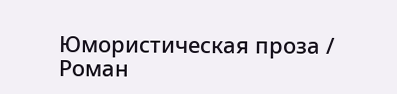Юмористическая проза / Роман